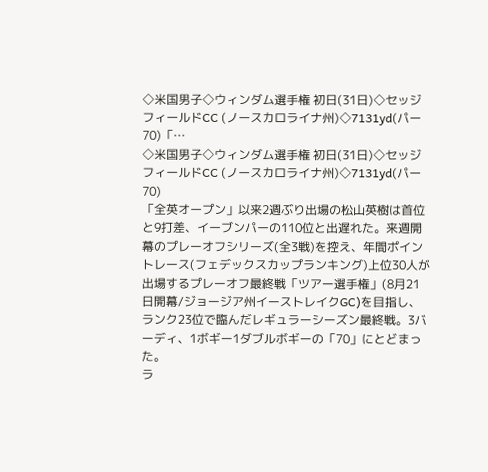◇米国男子◇ウィンダム選手権 初日(31日)◇セッジフィールドCC (ノースカロライナ州)◇7131yd(パー70)「…
◇米国男子◇ウィンダム選手権 初日(31日)◇セッジフィールドCC (ノースカロライナ州)◇7131yd(パー70)
「全英オープン」以来2週ぶり出場の松山英樹は首位と9打差、イーブンパーの110位と出遅れた。来週開幕のプレーオフシリーズ(全3戦)を控え、年間ポイントレース(フェデックスカップランキング)上位30人が出場するプレーオフ最終戦「ツアー選手権」(8月21日開幕/ジョージア州イーストレイクGC)を目指し、ランク23位で臨んだレギュラーシーズン最終戦。3バーディ、1ボギー1ダブルボギーの「70」にとどまった。
ラ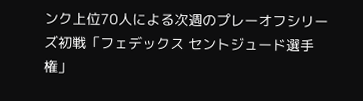ンク上位70人による次週のプレーオフシリーズ初戦「フェデックス セントジュード選手権」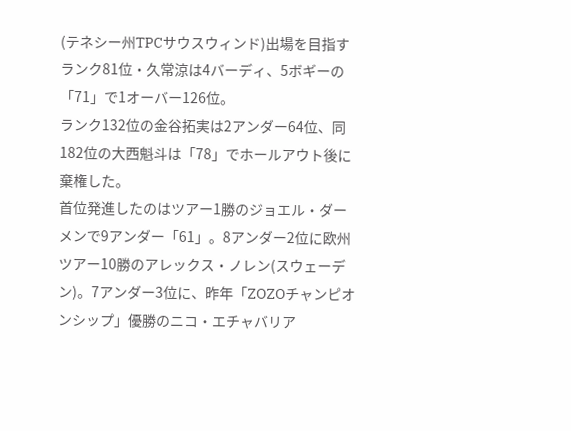(テネシー州TPCサウスウィンド)出場を目指すランク81位・久常涼は4バーディ、5ボギーの「71」で1オーバー126位。
ランク132位の金谷拓実は2アンダー64位、同182位の大西魁斗は「78」でホールアウト後に棄権した。
首位発進したのはツアー1勝のジョエル・ダーメンで9アンダー「61」。8アンダー2位に欧州ツアー10勝のアレックス・ノレン(スウェーデン)。7アンダー3位に、昨年「ZOZOチャンピオンシップ」優勝のニコ・エチャバリア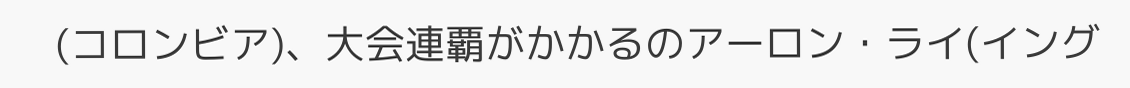(コロンビア)、大会連覇がかかるのアーロン・ライ(イング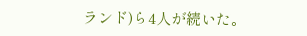ランド)ら4人が続いた。